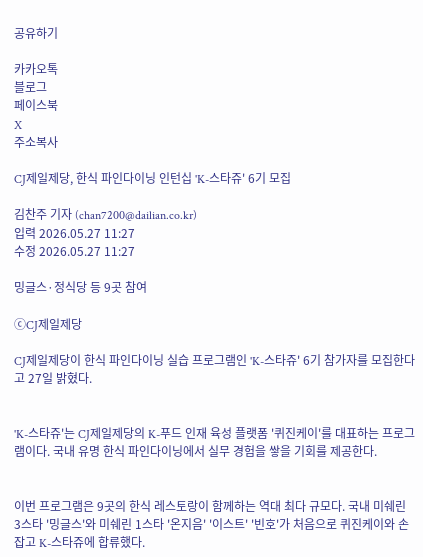공유하기

카카오톡
블로그
페이스북
X
주소복사

CJ제일제당, 한식 파인다이닝 인턴십 'K-스타쥬' 6기 모집

김찬주 기자 (chan7200@dailian.co.kr)
입력 2026.05.27 11:27
수정 2026.05.27 11:27

밍글스·정식당 등 9곳 참여

ⓒCJ제일제당

CJ제일제당이 한식 파인다이닝 실습 프로그램인 'K-스타쥬' 6기 참가자를 모집한다고 27일 밝혔다.


'K-스타쥬'는 CJ제일제당의 K-푸드 인재 육성 플랫폼 '퀴진케이'를 대표하는 프로그램이다. 국내 유명 한식 파인다이닝에서 실무 경험을 쌓을 기회를 제공한다.


이번 프로그램은 9곳의 한식 레스토랑이 함께하는 역대 최다 규모다. 국내 미쉐린 3스타 '밍글스'와 미쉐린 1스타 '온지음' '이스트' '빈호'가 처음으로 퀴진케이와 손잡고 K-스타쥬에 합류했다.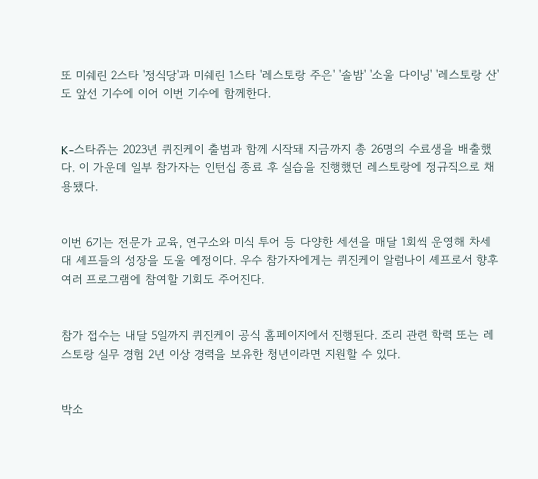또 미쉐린 2스타 '정식당'과 미쉐린 1스타 '레스토랑 주은' '솔밤' '소울 다이닝' '레스토랑 산'도 앞선 기수에 이어 이번 기수에 함께한다.


K-스타쥬는 2023년 퀴진케이 출범과 함께 시작돼 지금까지 총 26명의 수료생을 배출했다. 이 가운데 일부 참가자는 인턴십 종료 후 실습을 진행했던 레스토랑에 정규직으로 채용됐다.


이번 6기는 전문가 교육, 연구소와 미식 투어 등 다양한 세션을 매달 1회씩 운영해 차세대 셰프들의 성장을 도울 예정이다. 우수 참가자에게는 퀴진케이 알럼나이 셰프로서 향후 여러 프로그램에 참여할 기회도 주어진다.


참가 접수는 내달 5일까지 퀴진케이 공식 홈페이지에서 진행된다. 조리 관련 학력 또는 레스토랑 실무 경험 2년 이상 경력을 보유한 청년이라면 지원할 수 있다.


박소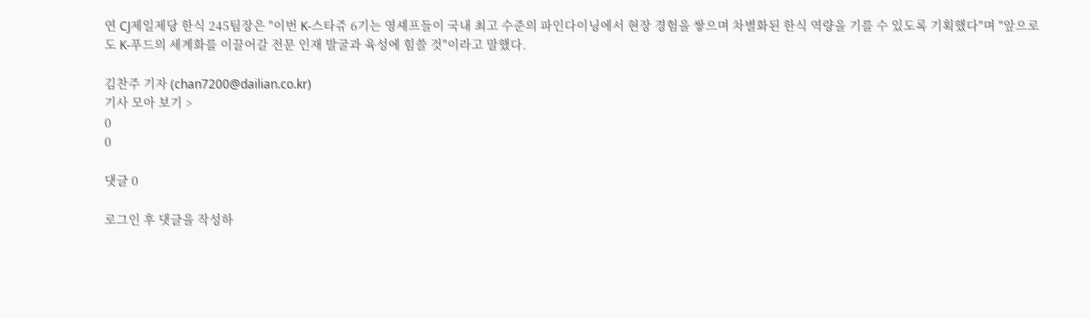연 CJ제일제당 한식 245팀장은 "이번 K-스타쥬 6기는 영셰프들이 국내 최고 수준의 파인다이닝에서 현장 경험을 쌓으며 차별화된 한식 역량을 기를 수 있도록 기획했다"며 "앞으로도 K-푸드의 세계화를 이끌어갈 전문 인재 발굴과 육성에 힘쓸 것"이라고 말했다.

김찬주 기자 (chan7200@dailian.co.kr)
기사 모아 보기 >
0
0

댓글 0

로그인 후 댓글을 작성하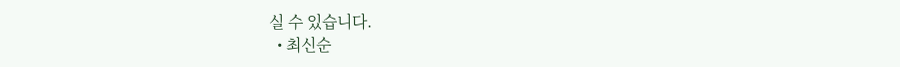실 수 있습니다.
  • 최신순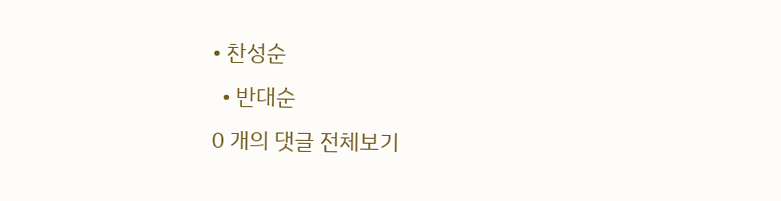• 찬성순
  • 반대순
0 개의 댓글 전체보기